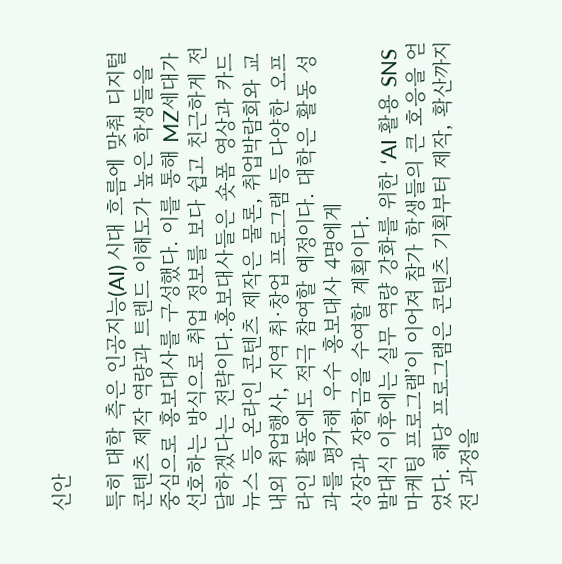신안

특히 대학 측은 인공지능(AI) 시대 흐름에 맞춰 디지털 콘텐츠 제작 역량과 트렌드 이해도가 높은 학생들을 중심으로 홍보대사를 구성했다. 이를 통해 MZ세대가 선호하는 방식으로 취업 정보를 보다 쉽고 친근하게 전달하겠다는 전략이다.홍보대사들은 숏폼 영상과 카드뉴스 등 온라인 콘텐츠 제작은 물론, 취업박람회와 교내외 취업행사, 지역 취·창업 프로그램 등 다양한 오프라인 활동에도 적극 참여할 예정이다. 대학은 활동 성과를 평가해 우수 홍보대사 4명에게
상장과 장학금을 수여할 계획이다.
발대식 이후에는 실무 역량 강화를 위한 ‘AI 활용 SNS 마케팅 프로그램’이 이어져 참가 학생들의 큰 호응을 얻었다. 해당 프로그램은 콘텐츠 기획부터 제작, 확산까지 전 과정을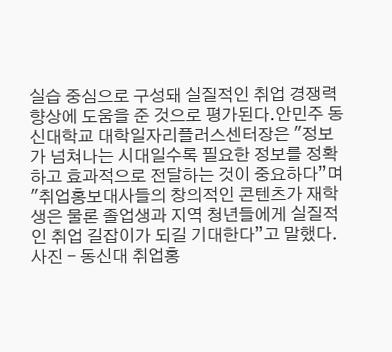실습 중심으로 구성돼 실질적인 취업 경쟁력 향상에 도움을 준 것으로 평가된다.안민주 동신대학교 대학일자리플러스센터장은 "정보가 넘쳐나는 시대일수록 필요한 정보를 정확하고 효과적으로 전달하는 것이 중요하다”며 "취업홍보대사들의 창의적인 콘텐츠가 재학생은 물론 졸업생과 지역 청년들에게 실질적인 취업 길잡이가 되길 기대한다”고 말했다.
사진 - 동신대 취업홍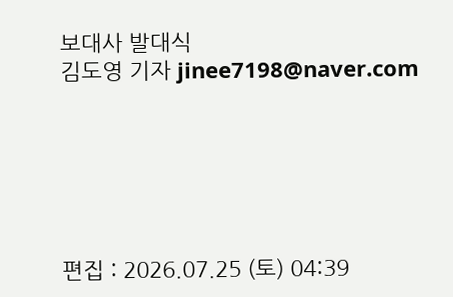보대사 발대식
김도영 기자 jinee7198@naver.com






편집 : 2026.07.25 (토) 04:39